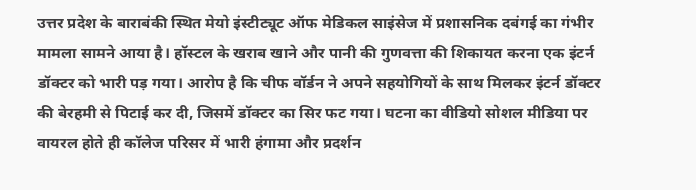उत्तर प्रदेश के बाराबंकी स्थित मेयो इंस्टीट्यूट ऑफ मेडिकल साइंसेज में प्रशासनिक दबंगई का गंभीर मामला सामने आया है। हॉस्टल के खराब खाने और पानी की गुणवत्ता की शिकायत करना एक इंटर्न डॉक्टर को भारी पड़ गया। आरोप है कि चीफ वॉर्डन ने अपने सहयोगियों के साथ मिलकर इंटर्न डॉक्टर की बेरहमी से पिटाई कर दी, जिसमें डॉक्टर का सिर फट गया। घटना का वीडियो सोशल मीडिया पर वायरल होते ही कॉलेज परिसर में भारी हंगामा और प्रदर्शन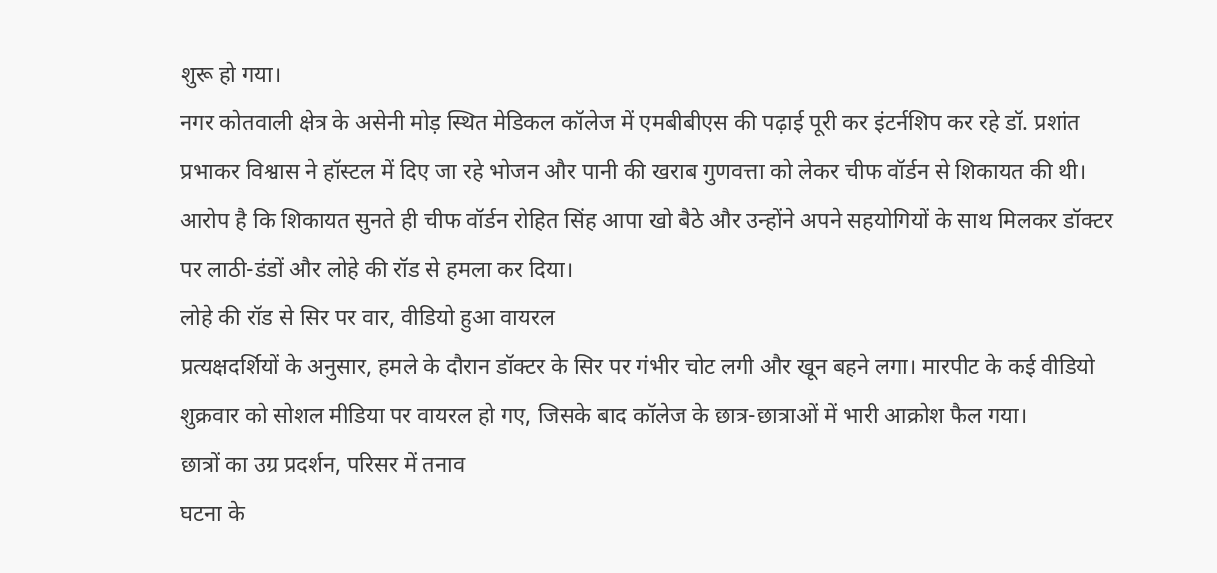शुरू हो गया।
नगर कोतवाली क्षेत्र के असेनी मोड़ स्थित मेडिकल कॉलेज में एमबीबीएस की पढ़ाई पूरी कर इंटर्नशिप कर रहे डॉ. प्रशांत प्रभाकर विश्वास ने हॉस्टल में दिए जा रहे भोजन और पानी की खराब गुणवत्ता को लेकर चीफ वॉर्डन से शिकायत की थी। आरोप है कि शिकायत सुनते ही चीफ वॉर्डन रोहित सिंह आपा खो बैठे और उन्होंने अपने सहयोगियों के साथ मिलकर डॉक्टर पर लाठी-डंडों और लोहे की रॉड से हमला कर दिया।
लोहे की रॉड से सिर पर वार, वीडियो हुआ वायरल
प्रत्यक्षदर्शियों के अनुसार, हमले के दौरान डॉक्टर के सिर पर गंभीर चोट लगी और खून बहने लगा। मारपीट के कई वीडियो शुक्रवार को सोशल मीडिया पर वायरल हो गए, जिसके बाद कॉलेज के छात्र-छात्राओं में भारी आक्रोश फैल गया।
छात्रों का उग्र प्रदर्शन, परिसर में तनाव
घटना के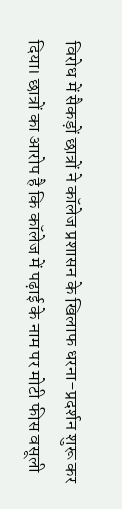विरोध में सैकड़ों छात्रों ने कॉलेज प्रशासन के खिलाफ धरना-प्रदर्शन शुरू कर दिया। छात्रों का आरोप है कि कॉलेज में पढ़ाई के नाम पर मोटी फीस वसूली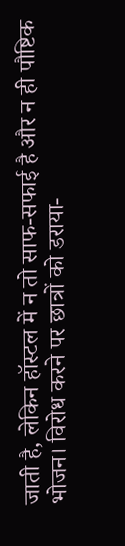जाती है, लेकिन हॉस्टल में न तो साफ-सफाई है और न ही पौष्टिक भोजन। विरोध करने पर छात्रों को डराया-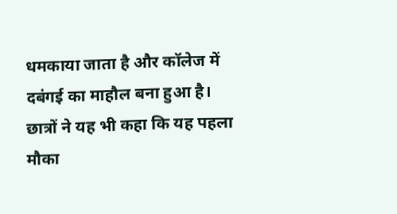धमकाया जाता है और कॉलेज में दबंगई का माहौल बना हुआ है।
छात्रों ने यह भी कहा कि यह पहला मौका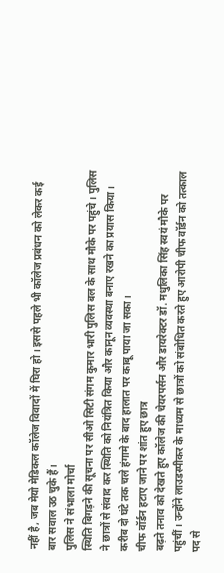नहीं है, जब मेयो मेडिकल कॉलेज विवादों में घिरा हो। इससे पहले भी कॉलेज प्रबंधन को लेकर कई बार सवाल उठ चुके हैं।
पुलिस ने संभाला मोर्चा
स्थिति बिगड़ने की सूचना पर सीओ सिटी संगम कुमार भारी पुलिस बल के साथ मौके पर पहुंचे। पुलिस ने छात्रों से संवाद कर स्थिति को नियंत्रित किया और कानून व्यवस्था बनाए रखने का प्रयास किया। करीब दो घंटे तक चले हंगामे के बाद हालात पर काबू पाया जा सका।
चीफ वॉर्डन हटाए जाने पर शांत हुए छात्र
बढ़ते तनाव को देखते हुए कॉलेज की चेयरपर्सन और डायरेक्टर डॉ. मधुलिका सिंह स्वयं मौके पर पहुंचीं। उन्होंने लाउडस्पीकर के माध्यम से छात्रों को संबोधित करते हुए आरोपी चीफ वॉर्डन को तत्काल पद से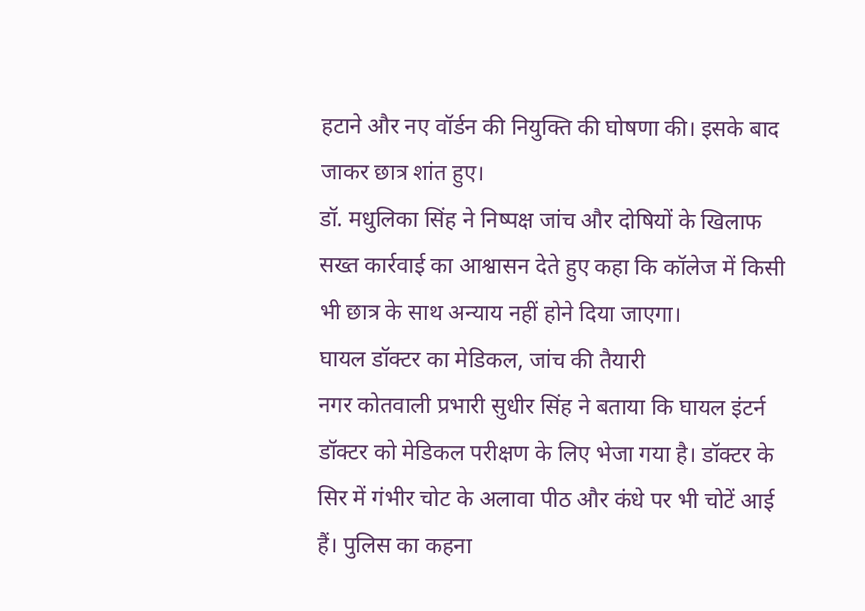हटाने और नए वॉर्डन की नियुक्ति की घोषणा की। इसके बाद जाकर छात्र शांत हुए।
डॉ. मधुलिका सिंह ने निष्पक्ष जांच और दोषियों के खिलाफ सख्त कार्रवाई का आश्वासन देते हुए कहा कि कॉलेज में किसी भी छात्र के साथ अन्याय नहीं होने दिया जाएगा।
घायल डॉक्टर का मेडिकल, जांच की तैयारी
नगर कोतवाली प्रभारी सुधीर सिंह ने बताया कि घायल इंटर्न डॉक्टर को मेडिकल परीक्षण के लिए भेजा गया है। डॉक्टर के सिर में गंभीर चोट के अलावा पीठ और कंधे पर भी चोटें आई हैं। पुलिस का कहना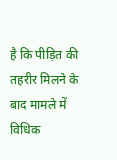है कि पीड़ित की तहरीर मिलने के बाद मामले में विधिक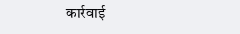कार्रवाई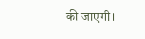की जाएगी।